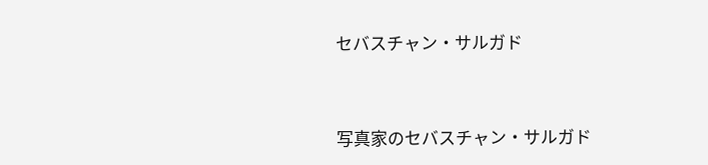セバスチャン・サルガド


写真家のセバスチャン・サルガド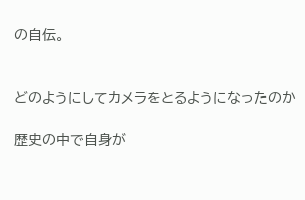の自伝。


どのようにしてカメラをとるようになったのか

歴史の中で自身が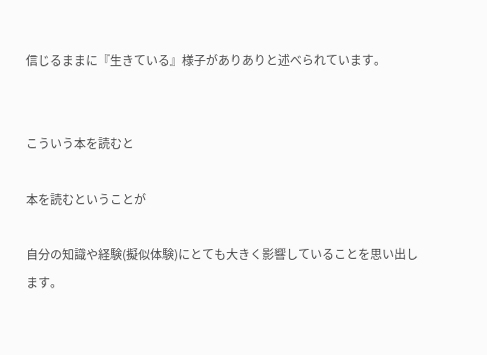信じるままに『生きている』様子がありありと述べられています。


こういう本を読むと

本を読むということが

自分の知識や経験(擬似体験)にとても大きく影響していることを思い出します。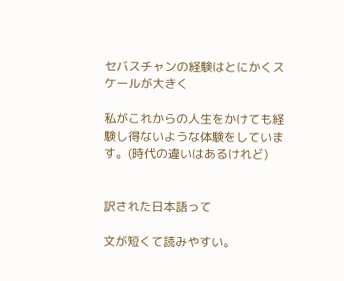セバスチャンの経験はとにかくスケールが大きく

私がこれからの人生をかけても経験し得ないような体験をしています。(時代の違いはあるけれど)


訳された日本語って

文が短くて読みやすい。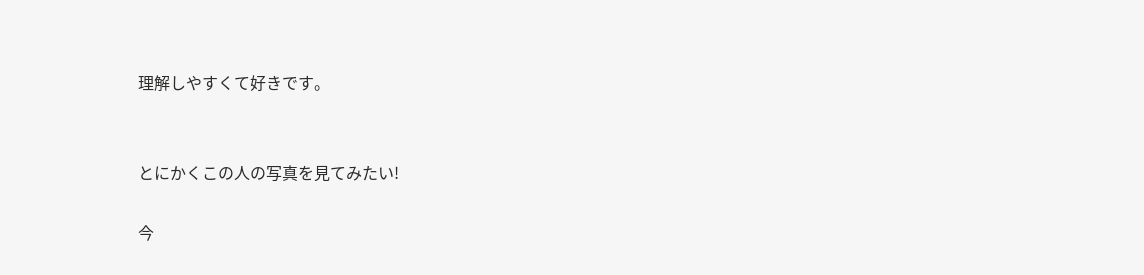理解しやすくて好きです。


とにかくこの人の写真を見てみたい!

今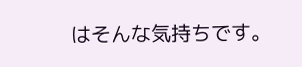はそんな気持ちです。